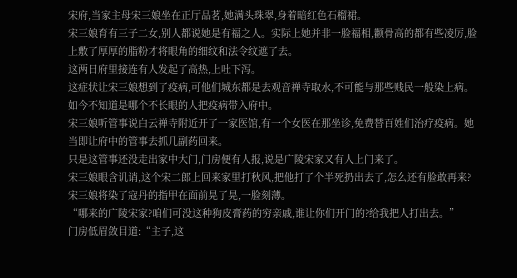宋府,当家主母宋三娘坐在正厅品茗,她满头珠翠,身着暗红色石榴裙。
宋三娘育有三子二女,别人都说她是有福之人。实际上她并非一脸福相,颧骨高的都有些凌厉,脸上敷了厚厚的脂粉才将眼角的细纹和法令纹遮了去。
这两日府里接连有人发起了高热,上吐下泻。
这症状让宋三娘想到了疫病,可他们城东都是去观音禅寺取水,不可能与那些贱民一般染上病。如今不知道是哪个不长眼的人把疫病带入府中。
宋三娘听管事说白云禅寺附近开了一家医馆,有一个女医在那坐诊,免费替百姓们治疗疫病。她当即让府中的管事去抓几副药回来。
只是这管事还没走出家中大门,门房便有人报,说是广陵宋家又有人上门来了。
宋三娘眼含讥诮,这个宋二郎上回来家里打秋风,把他打了个半死扔出去了,怎么还有脸敢再来?
宋三娘将染了寇丹的指甲在面前晃了晃,一脸刻薄。
“哪来的广陵宋家?咱们可没这种狗皮膏药的穷亲戚,谁让你们开门的?给我把人打出去。”
门房低眉敛目道:“主子,这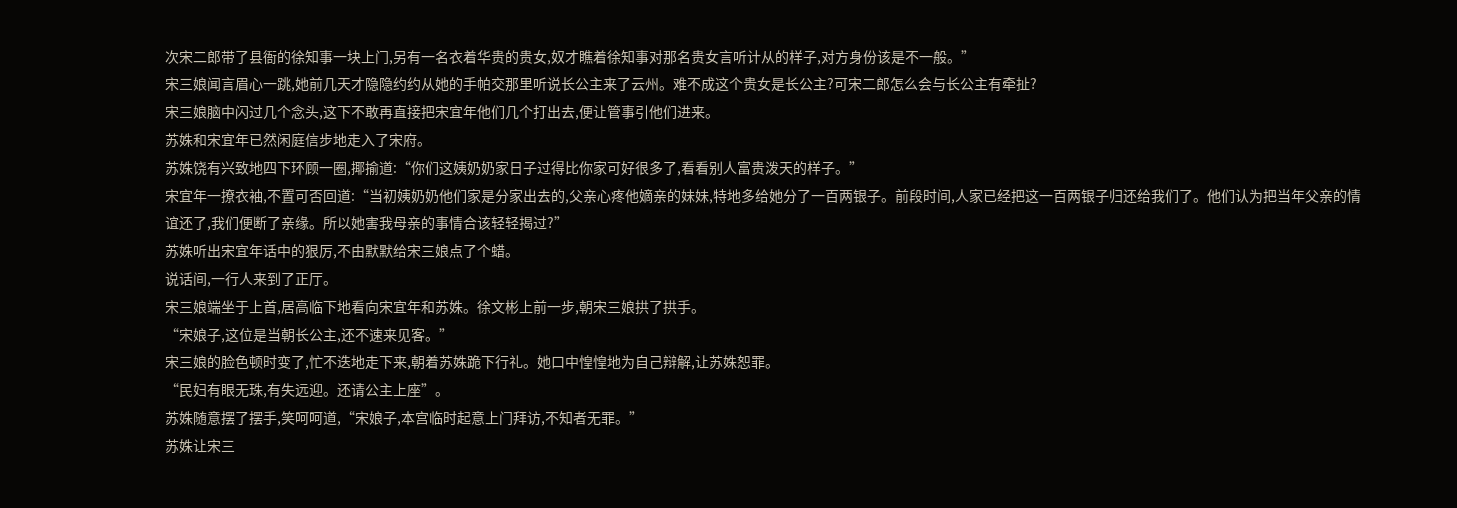次宋二郎带了县衙的徐知事一块上门,另有一名衣着华贵的贵女,奴才瞧着徐知事对那名贵女言听计从的样子,对方身份该是不一般。”
宋三娘闻言眉心一跳,她前几天才隐隐约约从她的手帕交那里听说长公主来了云州。难不成这个贵女是长公主?可宋二郎怎么会与长公主有牵扯?
宋三娘脑中闪过几个念头,这下不敢再直接把宋宜年他们几个打出去,便让管事引他们进来。
苏姝和宋宜年已然闲庭信步地走入了宋府。
苏姝饶有兴致地四下环顾一圈,揶揄道:“你们这姨奶奶家日子过得比你家可好很多了,看看别人富贵泼天的样子。”
宋宜年一撩衣袖,不置可否回道:“当初姨奶奶他们家是分家出去的,父亲心疼他嫡亲的妹妹,特地多给她分了一百两银子。前段时间,人家已经把这一百两银子归还给我们了。他们认为把当年父亲的情谊还了,我们便断了亲缘。所以她害我母亲的事情合该轻轻揭过?”
苏姝听出宋宜年话中的狠厉,不由默默给宋三娘点了个蜡。
说话间,一行人来到了正厅。
宋三娘端坐于上首,居高临下地看向宋宜年和苏姝。徐文彬上前一步,朝宋三娘拱了拱手。
“宋娘子,这位是当朝长公主,还不速来见客。”
宋三娘的脸色顿时变了,忙不迭地走下来,朝着苏姝跪下行礼。她口中惶惶地为自己辩解,让苏姝恕罪。
“民妇有眼无珠,有失远迎。还请公主上座”。
苏姝随意摆了摆手,笑呵呵道,“宋娘子,本宫临时起意上门拜访,不知者无罪。”
苏姝让宋三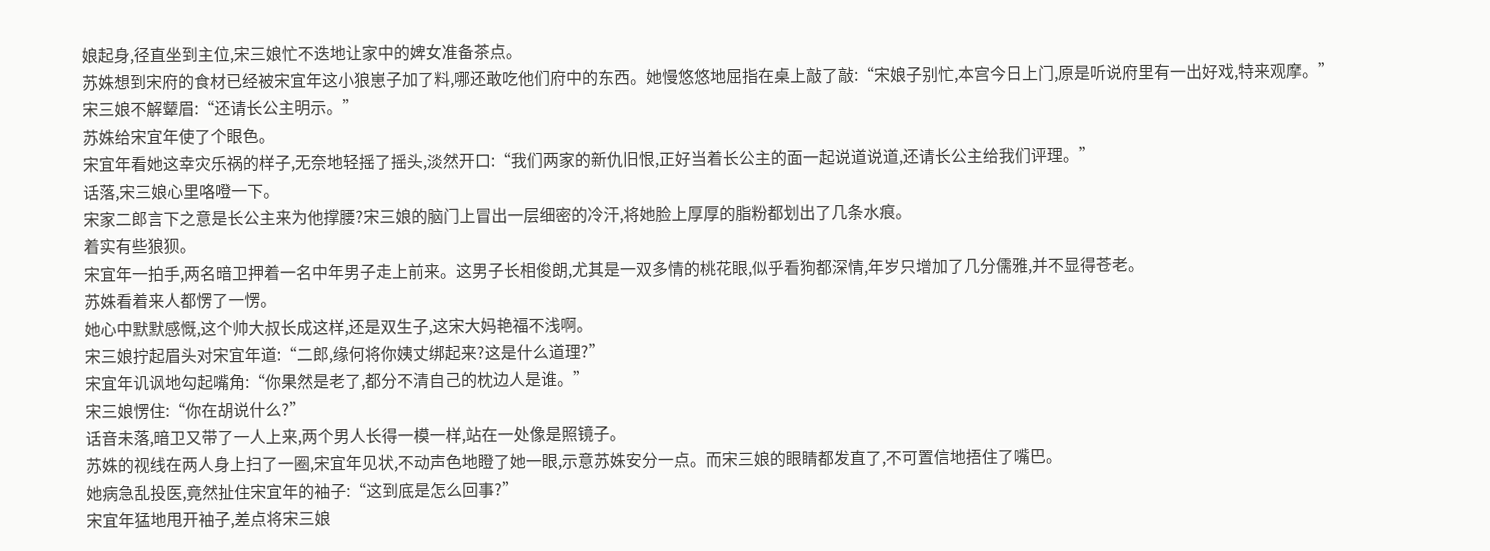娘起身,径直坐到主位,宋三娘忙不迭地让家中的婢女准备茶点。
苏姝想到宋府的食材已经被宋宜年这小狼崽子加了料,哪还敢吃他们府中的东西。她慢悠悠地屈指在桌上敲了敲:“宋娘子别忙,本宫今日上门,原是听说府里有一出好戏,特来观摩。”
宋三娘不解颦眉:“还请长公主明示。”
苏姝给宋宜年使了个眼色。
宋宜年看她这幸灾乐祸的样子,无奈地轻摇了摇头,淡然开口:“我们两家的新仇旧恨,正好当着长公主的面一起说道说道,还请长公主给我们评理。”
话落,宋三娘心里咯噔一下。
宋家二郎言下之意是长公主来为他撑腰?宋三娘的脑门上冒出一层细密的冷汗,将她脸上厚厚的脂粉都划出了几条水痕。
着实有些狼狈。
宋宜年一拍手,两名暗卫押着一名中年男子走上前来。这男子长相俊朗,尤其是一双多情的桃花眼,似乎看狗都深情,年岁只增加了几分儒雅,并不显得苍老。
苏姝看着来人都愣了一愣。
她心中默默感慨,这个帅大叔长成这样,还是双生子,这宋大妈艳福不浅啊。
宋三娘拧起眉头对宋宜年道:“二郎,缘何将你姨丈绑起来?这是什么道理?”
宋宜年讥讽地勾起嘴角:“你果然是老了,都分不清自己的枕边人是谁。”
宋三娘愣住:“你在胡说什么?”
话音未落,暗卫又带了一人上来,两个男人长得一模一样,站在一处像是照镜子。
苏姝的视线在两人身上扫了一圈,宋宜年见状,不动声色地瞪了她一眼,示意苏姝安分一点。而宋三娘的眼睛都发直了,不可置信地捂住了嘴巴。
她病急乱投医,竟然扯住宋宜年的袖子:“这到底是怎么回事?”
宋宜年猛地甩开袖子,差点将宋三娘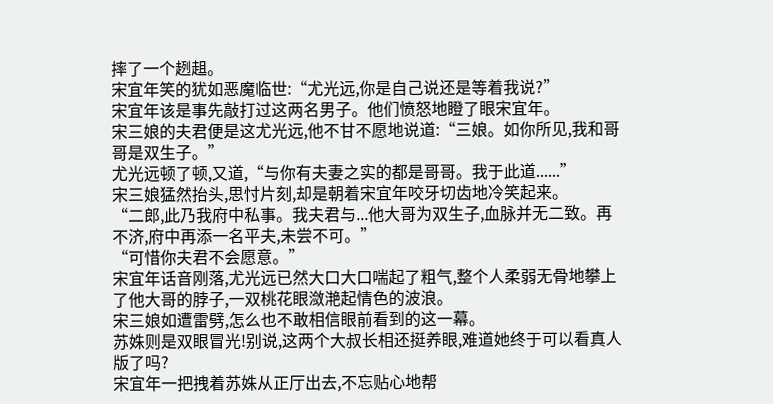摔了一个趔趄。
宋宜年笑的犹如恶魔临世:“尤光远,你是自己说还是等着我说?”
宋宜年该是事先敲打过这两名男子。他们愤怒地瞪了眼宋宜年。
宋三娘的夫君便是这尤光远,他不甘不愿地说道:“三娘。如你所见,我和哥哥是双生子。”
尤光远顿了顿,又道,“与你有夫妻之实的都是哥哥。我于此道......”
宋三娘猛然抬头,思忖片刻,却是朝着宋宜年咬牙切齿地冷笑起来。
“二郎,此乃我府中私事。我夫君与...他大哥为双生子,血脉并无二致。再不济,府中再添一名平夫,未尝不可。”
“可惜你夫君不会愿意。”
宋宜年话音刚落,尤光远已然大口大口喘起了粗气,整个人柔弱无骨地攀上了他大哥的脖子,一双桃花眼潋滟起情色的波浪。
宋三娘如遭雷劈,怎么也不敢相信眼前看到的这一幕。
苏姝则是双眼冒光!别说,这两个大叔长相还挺养眼,难道她终于可以看真人版了吗?
宋宜年一把拽着苏姝从正厅出去,不忘贴心地帮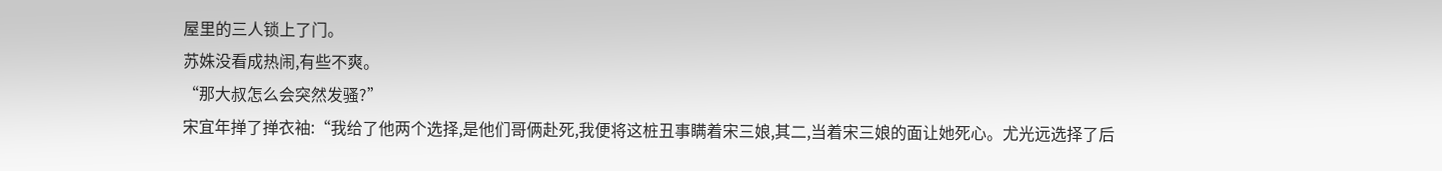屋里的三人锁上了门。
苏姝没看成热闹,有些不爽。
“那大叔怎么会突然发骚?”
宋宜年掸了掸衣袖:“我给了他两个选择,是他们哥俩赴死,我便将这桩丑事瞒着宋三娘,其二,当着宋三娘的面让她死心。尤光远选择了后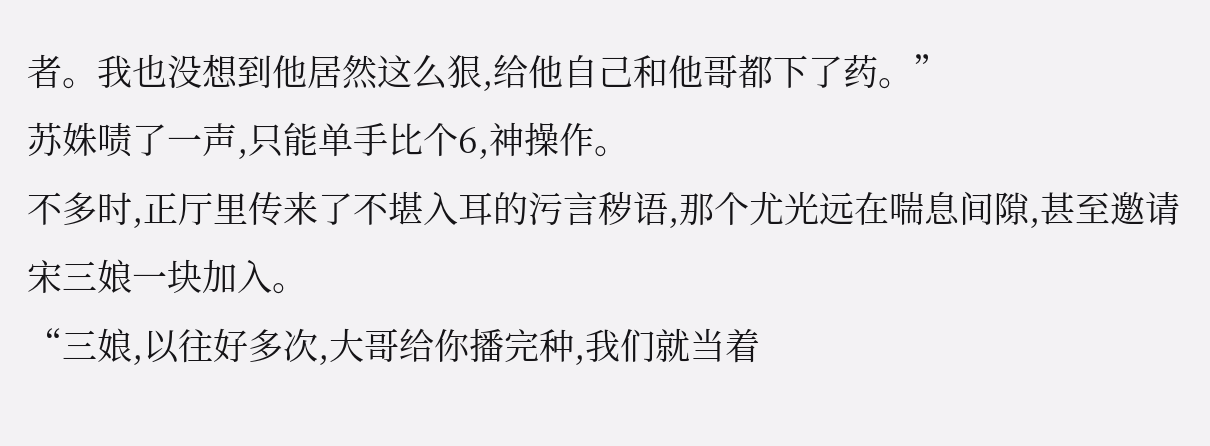者。我也没想到他居然这么狠,给他自己和他哥都下了药。”
苏姝啧了一声,只能单手比个6,神操作。
不多时,正厅里传来了不堪入耳的污言秽语,那个尤光远在喘息间隙,甚至邀请宋三娘一块加入。
“三娘,以往好多次,大哥给你播完种,我们就当着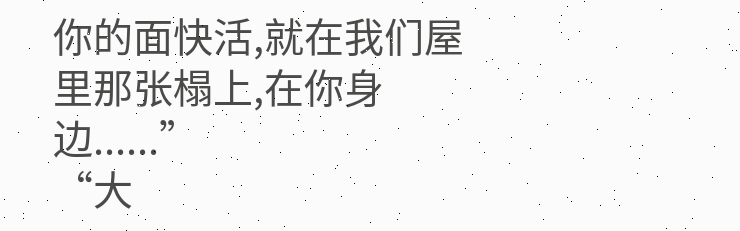你的面快活,就在我们屋里那张榻上,在你身边......”
“大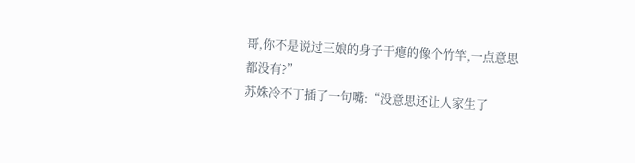哥,你不是说过三娘的身子干瘪的像个竹竿,一点意思都没有?”
苏姝冷不丁插了一句嘴:“没意思还让人家生了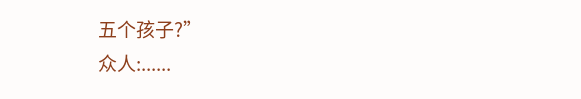五个孩子?”
众人:......